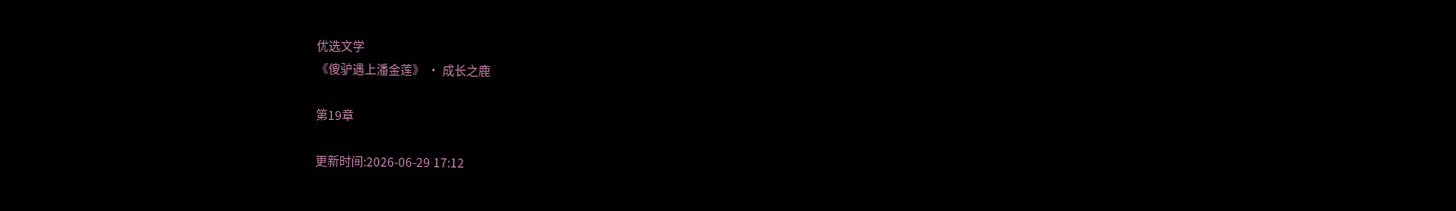优选文学
《傻驴遇上潘金莲》 · 成长之鹿

第19章

更新时间:2026-06-29 17:12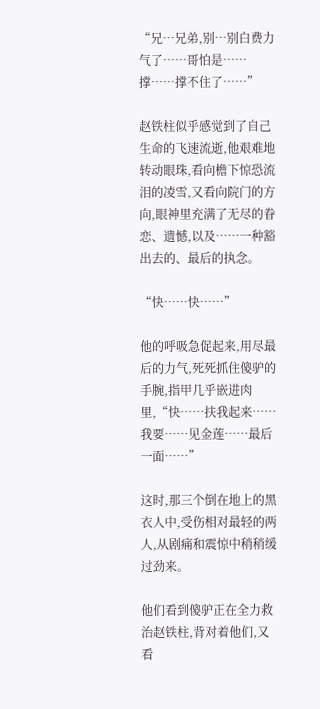“兄…兄弟,别…别白费力气了……哥怕是……撑……撑不住了……”

赵铁柱似乎感觉到了自己生命的飞速流逝,他艰难地转动眼珠,看向檐下惊恐流泪的凌雪,又看向院门的方向,眼神里充满了无尽的眷恋、遗憾,以及……一种豁出去的、最后的执念。

“快……快……”

他的呼吸急促起来,用尽最后的力气,死死抓住傻驴的手腕,指甲几乎嵌进肉里,“快……扶我起来……我要……见金莲……最后一面……”

这时,那三个倒在地上的黑衣人中,受伤相对最轻的两人,从剧痛和震惊中稍稍缓过劲来。

他们看到傻驴正在全力救治赵铁柱,背对着他们,又看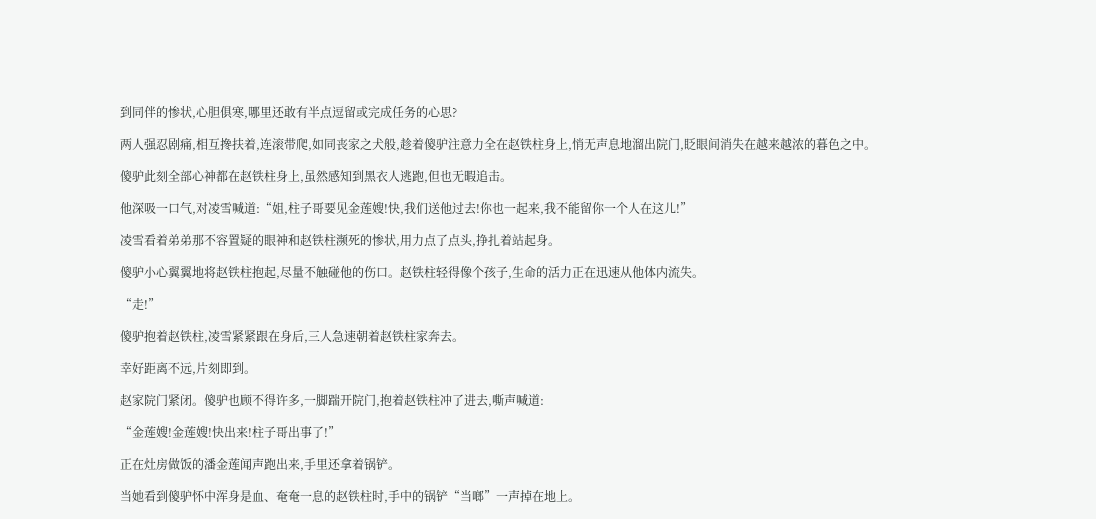到同伴的惨状,心胆俱寒,哪里还敢有半点逗留或完成任务的心思?

两人强忍剧痛,相互搀扶着,连滚带爬,如同丧家之犬般,趁着傻驴注意力全在赵铁柱身上,悄无声息地溜出院门,眨眼间消失在越来越浓的暮色之中。

傻驴此刻全部心神都在赵铁柱身上,虽然感知到黑衣人逃跑,但也无暇追击。

他深吸一口气,对凌雪喊道:“姐,柱子哥要见金莲嫂!快,我们送他过去!你也一起来,我不能留你一个人在这儿!”

凌雪看着弟弟那不容置疑的眼神和赵铁柱濒死的惨状,用力点了点头,挣扎着站起身。

傻驴小心翼翼地将赵铁柱抱起,尽量不触碰他的伤口。赵铁柱轻得像个孩子,生命的活力正在迅速从他体内流失。

“走!”

傻驴抱着赵铁柱,凌雪紧紧跟在身后,三人急速朝着赵铁柱家奔去。

幸好距离不远,片刻即到。

赵家院门紧闭。傻驴也顾不得许多,一脚踹开院门,抱着赵铁柱冲了进去,嘶声喊道:

“金莲嫂!金莲嫂!快出来!柱子哥出事了!”

正在灶房做饭的潘金莲闻声跑出来,手里还拿着锅铲。

当她看到傻驴怀中浑身是血、奄奄一息的赵铁柱时,手中的锅铲“当啷”一声掉在地上。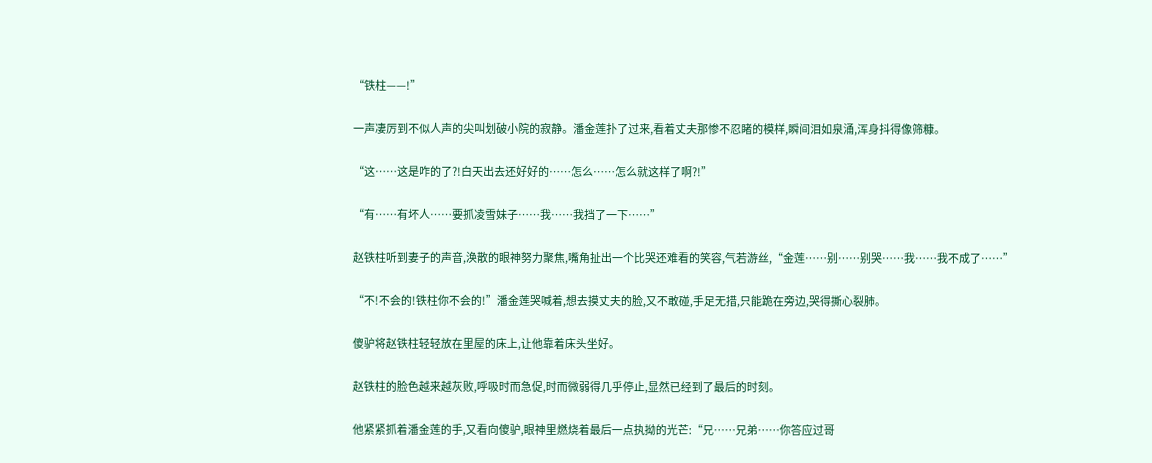“铁柱——!”

一声凄厉到不似人声的尖叫划破小院的寂静。潘金莲扑了过来,看着丈夫那惨不忍睹的模样,瞬间泪如泉涌,浑身抖得像筛糠。

“这……这是咋的了?!白天出去还好好的……怎么……怎么就这样了啊?!”

“有……有坏人……要抓凌雪妹子……我……我挡了一下……”

赵铁柱听到妻子的声音,涣散的眼神努力聚焦,嘴角扯出一个比哭还难看的笑容,气若游丝,“金莲……别……别哭……我……我不成了……”

“不!不会的!铁柱你不会的!”潘金莲哭喊着,想去摸丈夫的脸,又不敢碰,手足无措,只能跪在旁边,哭得撕心裂肺。

傻驴将赵铁柱轻轻放在里屋的床上,让他靠着床头坐好。

赵铁柱的脸色越来越灰败,呼吸时而急促,时而微弱得几乎停止,显然已经到了最后的时刻。

他紧紧抓着潘金莲的手,又看向傻驴,眼神里燃烧着最后一点执拗的光芒:“兄……兄弟……你答应过哥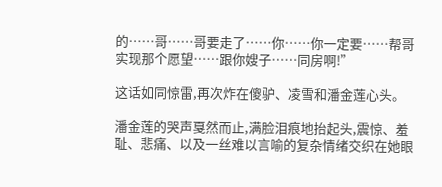的……哥……哥要走了……你……你一定要……帮哥实现那个愿望……跟你嫂子……同房啊!”

这话如同惊雷,再次炸在傻驴、凌雪和潘金莲心头。

潘金莲的哭声戛然而止,满脸泪痕地抬起头,震惊、羞耻、悲痛、以及一丝难以言喻的复杂情绪交织在她眼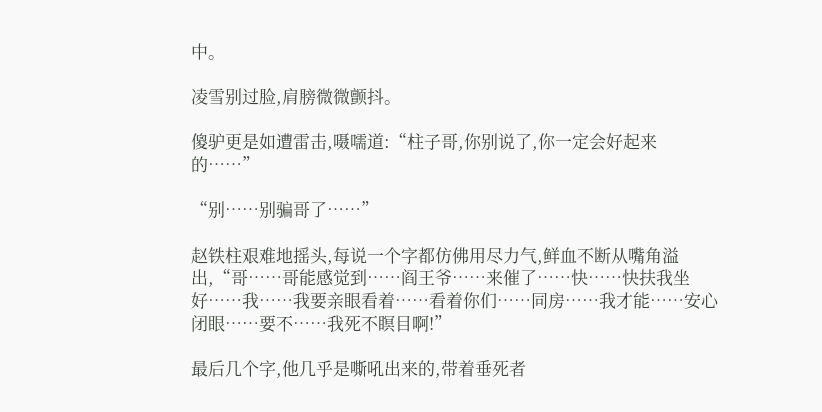中。

凌雪别过脸,肩膀微微颤抖。

傻驴更是如遭雷击,嗫嚅道:“柱子哥,你别说了,你一定会好起来的……”

“别……别骗哥了……”

赵铁柱艰难地摇头,每说一个字都仿佛用尽力气,鲜血不断从嘴角溢出,“哥……哥能感觉到……阎王爷……来催了……快……快扶我坐好……我……我要亲眼看着……看着你们……同房……我才能……安心闭眼……要不……我死不瞑目啊!”

最后几个字,他几乎是嘶吼出来的,带着垂死者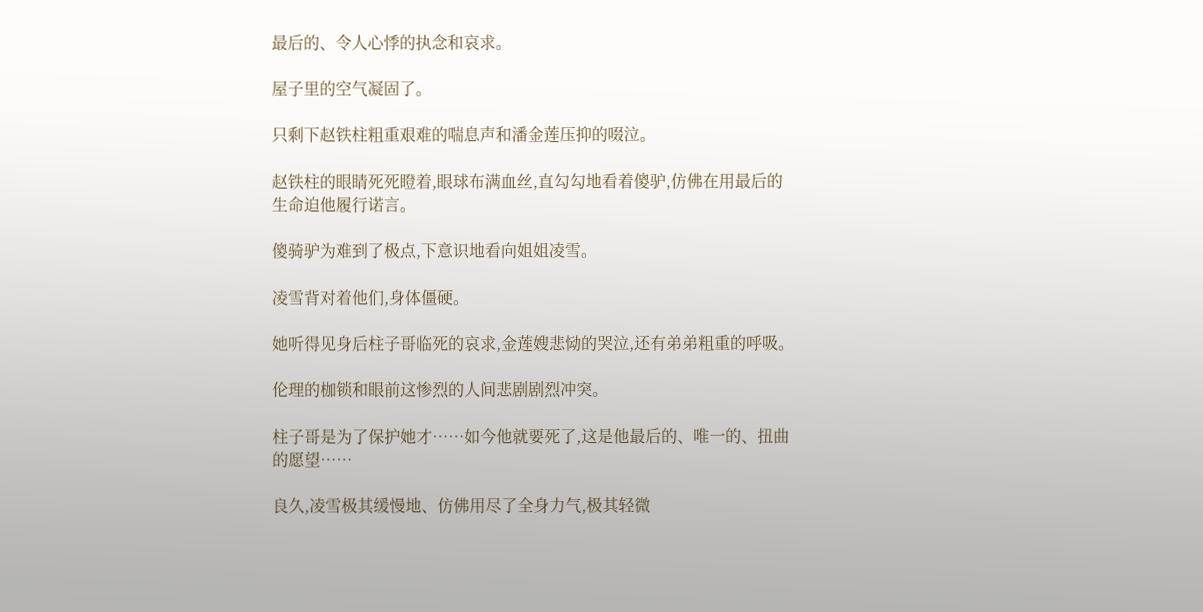最后的、令人心悸的执念和哀求。

屋子里的空气凝固了。

只剩下赵铁柱粗重艰难的喘息声和潘金莲压抑的啜泣。

赵铁柱的眼睛死死瞪着,眼球布满血丝,直勾勾地看着傻驴,仿佛在用最后的生命迫他履行诺言。

傻骑驴为难到了极点,下意识地看向姐姐凌雪。

凌雪背对着他们,身体僵硬。

她听得见身后柱子哥临死的哀求,金莲嫂悲恸的哭泣,还有弟弟粗重的呼吸。

伦理的枷锁和眼前这惨烈的人间悲剧剧烈冲突。

柱子哥是为了保护她才……如今他就要死了,这是他最后的、唯一的、扭曲的愿望……

良久,凌雪极其缓慢地、仿佛用尽了全身力气,极其轻微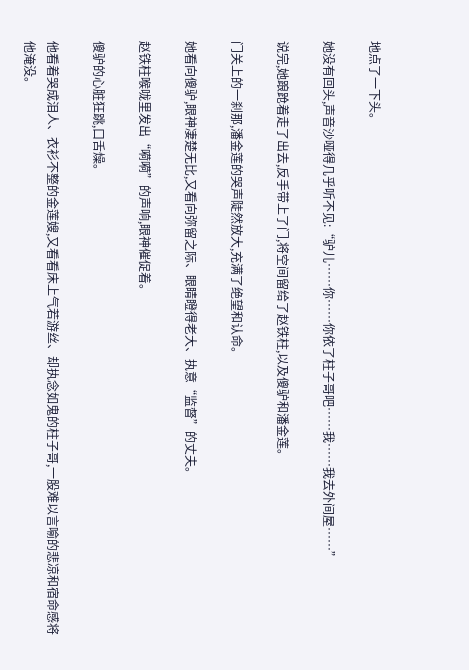地点了一下头。

她没有回头,声音沙哑得几乎听不见:“驴儿……你……你依了柱子哥吧……我……我去外间屋……”

说完,她踉跄着走了出去,反手带上了门,将空间留给了赵铁柱,以及傻驴和潘金莲。

门关上的一刹那,潘金莲的哭声陡然放大,充满了绝望和认命。

她看向傻驴,眼神凄楚无比,又看向弥留之际、眼睛瞪得老大、执意“监督”的丈夫。

赵铁柱喉咙里发出“嗬嗬”的声响,眼神催促着。

傻驴的心脏狂跳,口舌燥。

他看着哭成泪人、衣衫不整的金莲嫂,又看看床上气若游丝、却执念如鬼的柱子哥,一股难以言喻的悲凉和宿命感将他淹没。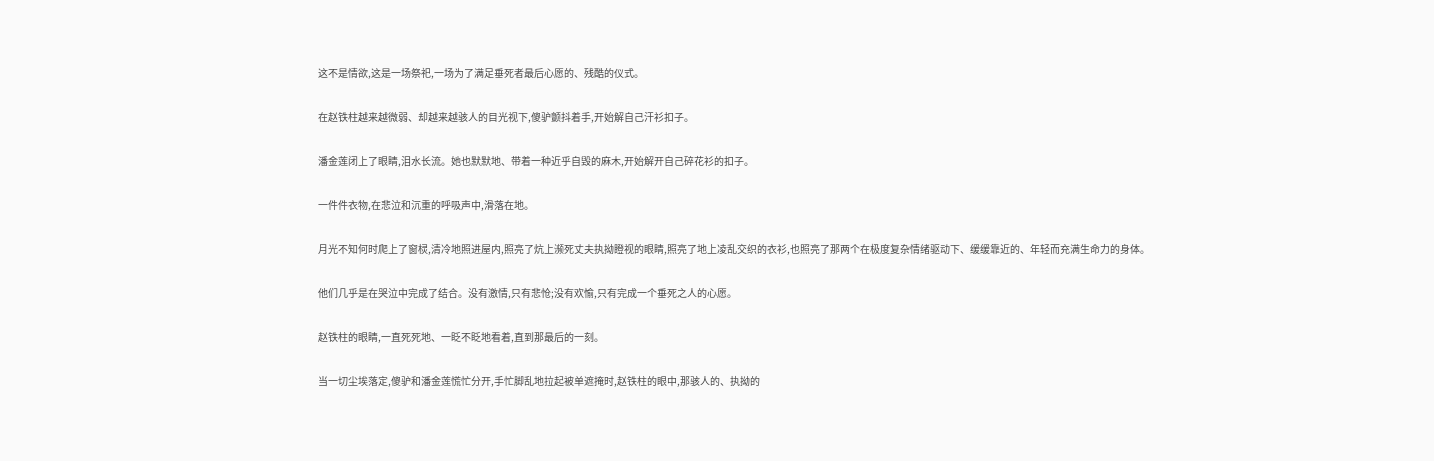这不是情欲,这是一场祭祀,一场为了满足垂死者最后心愿的、残酷的仪式。

在赵铁柱越来越微弱、却越来越骇人的目光视下,傻驴颤抖着手,开始解自己汗衫扣子。

潘金莲闭上了眼睛,泪水长流。她也默默地、带着一种近乎自毁的麻木,开始解开自己碎花衫的扣子。

一件件衣物,在悲泣和沉重的呼吸声中,滑落在地。

月光不知何时爬上了窗棂,清冷地照进屋内,照亮了炕上濒死丈夫执拗瞪视的眼睛,照亮了地上凌乱交织的衣衫,也照亮了那两个在极度复杂情绪驱动下、缓缓靠近的、年轻而充满生命力的身体。

他们几乎是在哭泣中完成了结合。没有激情,只有悲怆;没有欢愉,只有完成一个垂死之人的心愿。

赵铁柱的眼睛,一直死死地、一眨不眨地看着,直到那最后的一刻。

当一切尘埃落定,傻驴和潘金莲慌忙分开,手忙脚乱地拉起被单遮掩时,赵铁柱的眼中,那骇人的、执拗的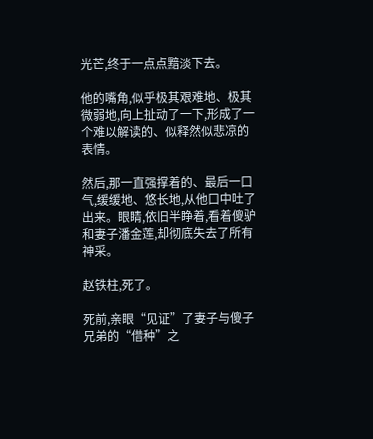光芒,终于一点点黯淡下去。

他的嘴角,似乎极其艰难地、极其微弱地,向上扯动了一下,形成了一个难以解读的、似释然似悲凉的表情。

然后,那一直强撑着的、最后一口气,缓缓地、悠长地,从他口中吐了出来。眼睛,依旧半睁着,看着傻驴和妻子潘金莲,却彻底失去了所有神采。

赵铁柱,死了。

死前,亲眼“见证”了妻子与傻子兄弟的“借种”之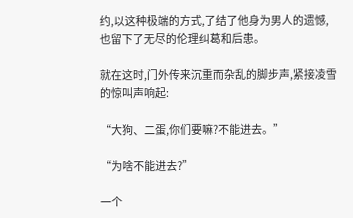约,以这种极端的方式,了结了他身为男人的遗憾,也留下了无尽的伦理纠葛和后患。

就在这时,门外传来沉重而杂乱的脚步声,紧接凌雪的惊叫声响起:

“大狗、二蛋,你们要嘛?不能进去。”

“为啥不能进去?”

一个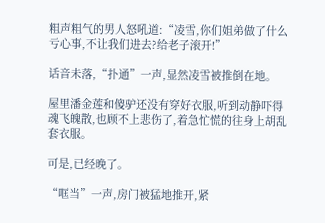粗声粗气的男人怒吼道:“凌雪,你们姐弟做了什么亏心事,不让我们进去?给老子滚开!”

话音未落,“扑通”一声,显然凌雪被推倒在地。

屋里潘金莲和傻驴还没有穿好衣服,听到动静吓得魂飞魄散,也顾不上悲伤了,着急忙慌的往身上胡乱套衣服。

可是,已经晚了。

“哐当”一声,房门被猛地推开,紧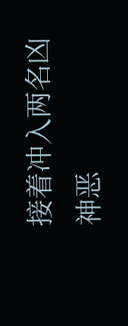接着冲入两名凶神恶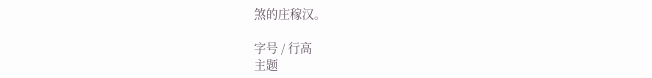煞的庄稼汉。

字号 / 行高
主题